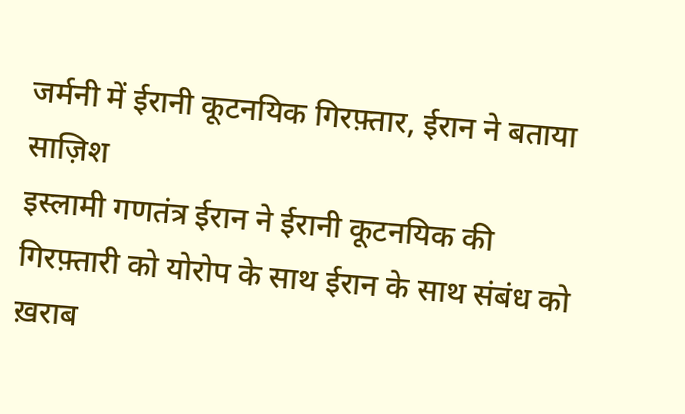जर्मनी में ईरानी कूटनयिक गिरफ़्तार, ईरान ने बताया साज़िश
इस्लामी गणतंत्र ईरान ने ईरानी कूटनयिक की गिरफ़्तारी को योरोप के साथ ईरान के साथ संबंध को ख़राब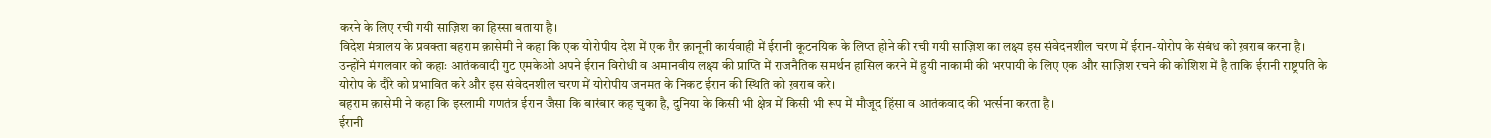करने के लिए रची गयी साज़िश का हिस्सा बताया है।
विदेश मंत्रालय के प्रवक्ता बहराम क़ासेमी ने कहा कि एक योरोपीय देश में एक ग़ैर क़ानूनी कार्यवाही में ईरानी कूटनयिक के लिप्त होने की रची गयी साज़िश का लक्ष्य इस संवेदनशील चरण में ईरान-योरोप के संबंध को ख़राब करना है।
उन्होंने मंगलवार को कहाः आतंकवादी गुट एमकेओ अपने ईरान विरोधी व अमानवीय लक्ष्य की प्राप्ति में राजनैतिक समर्थन हासिल करने में हुयी नाकामी की भरपायी के लिए एक और साज़िश रचने की कोशिश में है ताकि ईरानी राष्ट्रपति के योरोप के दौरे को प्रभावित करे और इस संवेदनशील चरण में योरोपीय जनमत के निकट ईरान की स्थिति को ख़राब करे।
बहराम क़ासेमी ने कहा कि इस्लामी गणतंत्र ईरान जैसा कि बारंबार कह चुका है, दुनिया के किसी भी क्षेत्र में किसी भी रूप में मौजूद हिंसा व आतंकवाद की भर्त्सना करता है।
ईरानी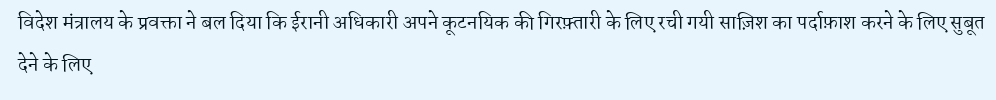विदेश मंत्रालय के प्रवक्ता ने बल दिया कि ईरानी अधिकारी अपने कूटनयिक की गिरफ़्तारी के लिए रची गयी साज़िश का पर्दाफ़ाश करने के लिए सुबूत देने के लिए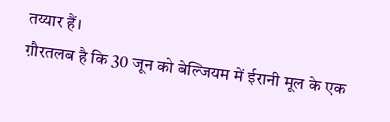तय्यार हैं।
ग़ौरतलब है कि 30 जून को बेल्जियम में ईरानी मूल के एक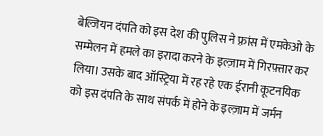बेल्जियन दंपति को इस देश की पुलिस ने फ़्रांस में एमकेओ के सम्मेलन में हमले का इरादा करने के इल्ज़ाम में गिरफ़्तार कर लिया। उसके बाद ऑस्ट्रिया में रह रहे एक ईरानी कूटनयिक को इस दंपति के साथ संपर्क में होने के इल्ज़ाम में जर्मन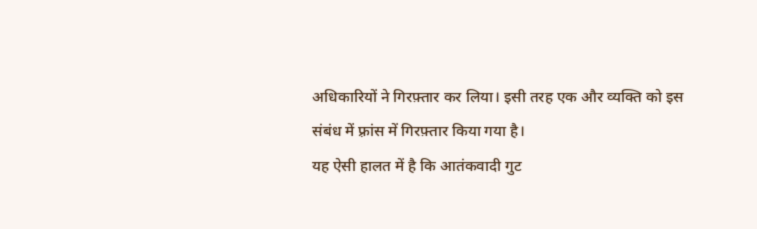अधिकारियों ने गिरफ़्तार कर लिया। इसी तरह एक और व्यक्ति को इस संबंध में फ़्रांस में गिरफ़्तार किया गया है।
यह ऐसी हालत में है कि आतंकवादी गुट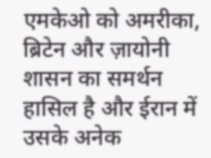एमकेओ को अमरीका, ब्रिटेन और ज़ायोनी शासन का समर्थन हासिल है और ईरान में उसके अनेक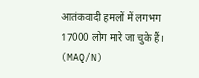आतंकवादी हमलों में लगभग 17000 लोग मारे जा चुके हैं। (MAQ/N)